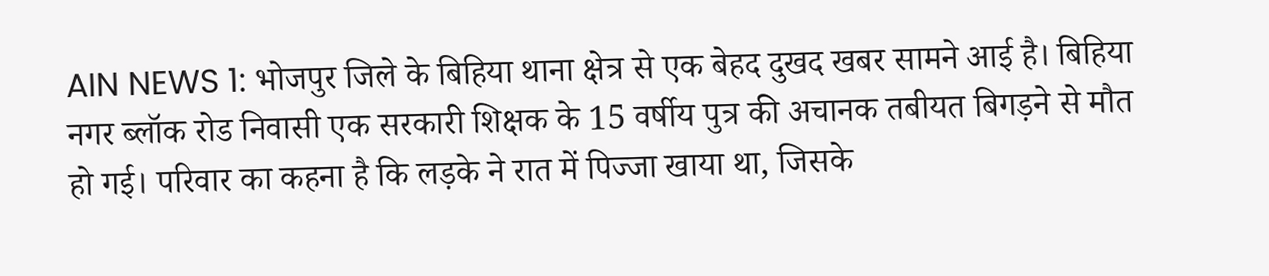AIN NEWS 1: भोजपुर जिले के बिहिया थाना क्षेत्र से एक बेहद दुखद खबर सामने आई है। बिहिया नगर ब्लॉक रोड निवासी एक सरकारी शिक्षक के 15 वर्षीय पुत्र की अचानक तबीयत बिगड़ने से मौत हो गई। परिवार का कहना है कि लड़के ने रात में पिज्जा खाया था, जिसके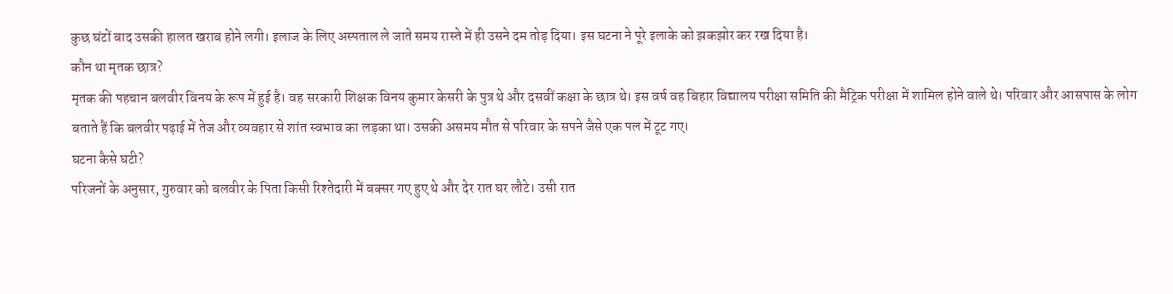कुछ घंटों बाद उसकी हालत खराब होने लगी। इलाज के लिए अस्पताल ले जाते समय रास्ते में ही उसने दम तोड़ दिया। इस घटना ने पूरे इलाके को झकझोर कर रख दिया है।
कौन था मृतक छात्र?
मृतक की पहचान बलवीर विनय के रूप में हुई है। वह सरकारी शिक्षक विनय कुमार केसरी के पुत्र थे और दसवीं कक्षा के छात्र थे। इस वर्ष वह बिहार विद्यालय परीक्षा समिति की मैट्रिक परीक्षा में शामिल होने वाले थे। परिवार और आसपास के लोग बताते हैं कि बलवीर पढ़ाई में तेज और व्यवहार से शांत स्वभाव का लड़का था। उसकी असमय मौत से परिवार के सपने जैसे एक पल में टूट गए।
घटना कैसे घटी?
परिजनों के अनुसार, गुरुवार को बलवीर के पिता किसी रिश्तेदारी में बक्सर गए हुए थे और देर रात घर लौटे। उसी रात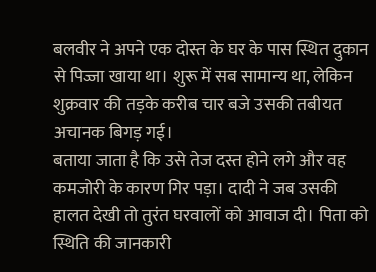बलवीर ने अपने एक दोस्त के घर के पास स्थित दुकान से पिज्जा खाया था। शुरू में सब सामान्य था, लेकिन शुक्रवार की तड़के करीब चार बजे उसकी तबीयत अचानक बिगड़ गई।
बताया जाता है कि उसे तेज दस्त होने लगे और वह कमजोरी के कारण गिर पड़ा। दादी ने जब उसकी हालत देखी तो तुरंत घरवालों को आवाज दी। पिता को स्थिति की जानकारी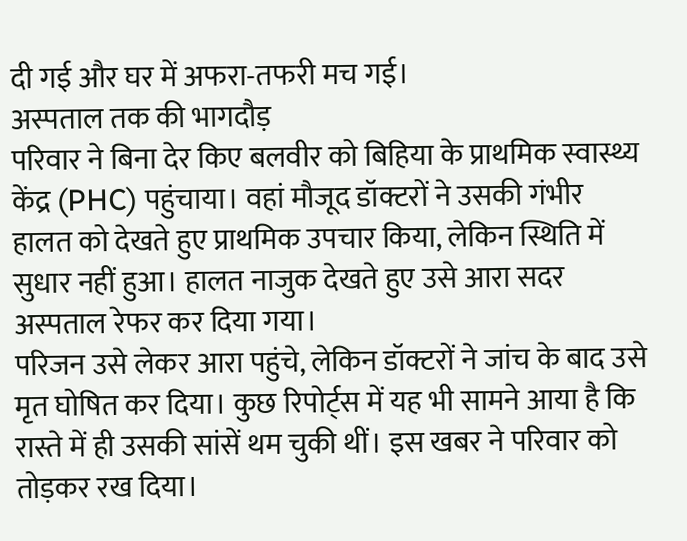दी गई और घर में अफरा-तफरी मच गई।
अस्पताल तक की भागदौड़
परिवार ने बिना देर किए बलवीर को बिहिया के प्राथमिक स्वास्थ्य केंद्र (PHC) पहुंचाया। वहां मौजूद डॉक्टरों ने उसकी गंभीर हालत को देखते हुए प्राथमिक उपचार किया, लेकिन स्थिति में सुधार नहीं हुआ। हालत नाजुक देखते हुए उसे आरा सदर अस्पताल रेफर कर दिया गया।
परिजन उसे लेकर आरा पहुंचे, लेकिन डॉक्टरों ने जांच के बाद उसे मृत घोषित कर दिया। कुछ रिपोर्ट्स में यह भी सामने आया है कि रास्ते में ही उसकी सांसें थम चुकी थीं। इस खबर ने परिवार को तोड़कर रख दिया।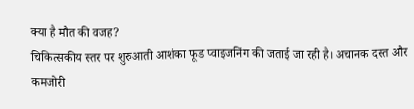क्या है मौत की वजह?
चिकित्सकीय स्तर पर शुरुआती आशंका फूड प्वाइजनिंग की जताई जा रही है। अचानक दस्त और कमजोरी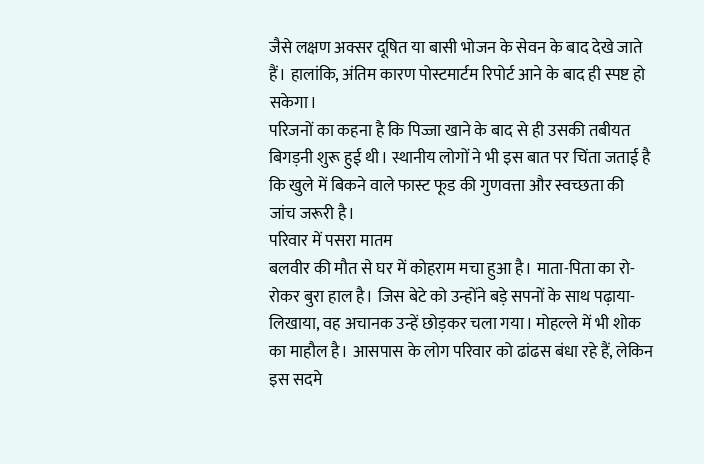जैसे लक्षण अक्सर दूषित या बासी भोजन के सेवन के बाद देखे जाते हैं। हालांकि, अंतिम कारण पोस्टमार्टम रिपोर्ट आने के बाद ही स्पष्ट हो सकेगा।
परिजनों का कहना है कि पिज्जा खाने के बाद से ही उसकी तबीयत बिगड़नी शुरू हुई थी। स्थानीय लोगों ने भी इस बात पर चिंता जताई है कि खुले में बिकने वाले फास्ट फूड की गुणवत्ता और स्वच्छता की जांच जरूरी है।
परिवार में पसरा मातम
बलवीर की मौत से घर में कोहराम मचा हुआ है। माता-पिता का रो-रोकर बुरा हाल है। जिस बेटे को उन्होंने बड़े सपनों के साथ पढ़ाया-लिखाया, वह अचानक उन्हें छोड़कर चला गया। मोहल्ले में भी शोक का माहौल है। आसपास के लोग परिवार को ढांढस बंधा रहे हैं, लेकिन इस सदमे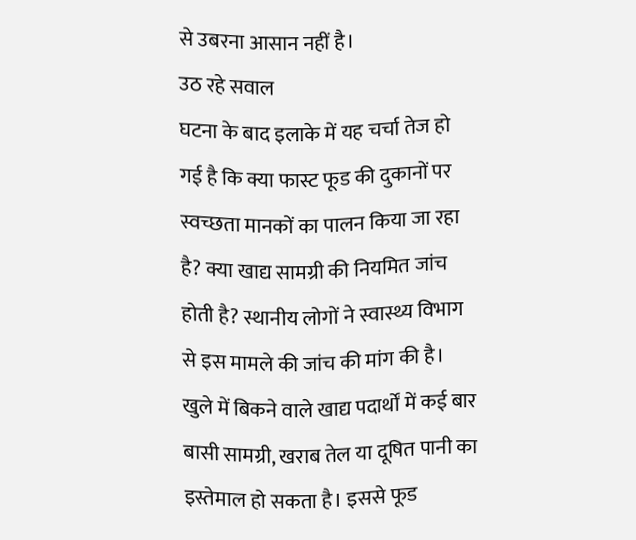से उबरना आसान नहीं है।
उठ रहे सवाल
घटना के बाद इलाके में यह चर्चा तेज हो गई है कि क्या फास्ट फूड की दुकानों पर स्वच्छता मानकों का पालन किया जा रहा है? क्या खाद्य सामग्री की नियमित जांच होती है? स्थानीय लोगों ने स्वास्थ्य विभाग से इस मामले की जांच की मांग की है।
खुले में बिकने वाले खाद्य पदार्थों में कई बार बासी सामग्री, खराब तेल या दूषित पानी का इस्तेमाल हो सकता है। इससे फूड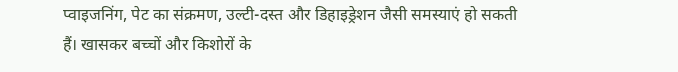प्वाइजनिंग, पेट का संक्रमण, उल्टी-दस्त और डिहाइड्रेशन जैसी समस्याएं हो सकती हैं। खासकर बच्चों और किशोरों के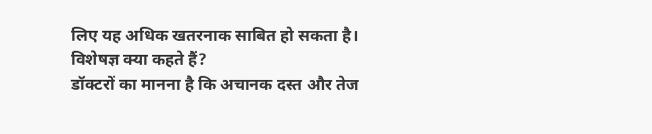लिए यह अधिक खतरनाक साबित हो सकता है।
विशेषज्ञ क्या कहते हैं?
डॉक्टरों का मानना है कि अचानक दस्त और तेज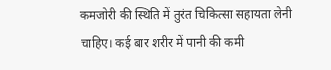कमजोरी की स्थिति में तुरंत चिकित्सा सहायता लेनी चाहिए। कई बार शरीर में पानी की कमी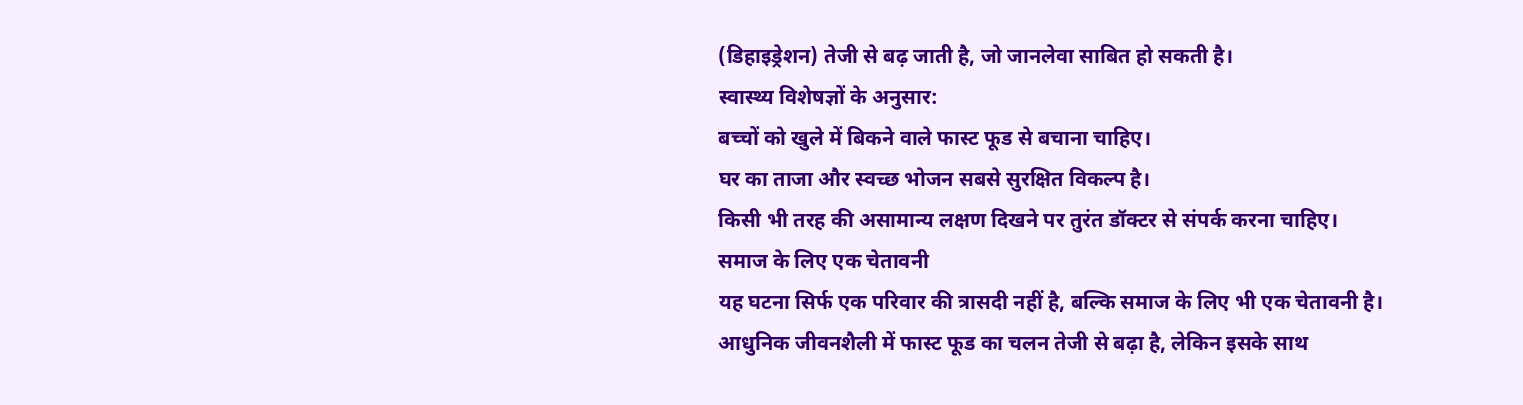(डिहाइड्रेशन) तेजी से बढ़ जाती है, जो जानलेवा साबित हो सकती है।
स्वास्थ्य विशेषज्ञों के अनुसार:
बच्चों को खुले में बिकने वाले फास्ट फूड से बचाना चाहिए।
घर का ताजा और स्वच्छ भोजन सबसे सुरक्षित विकल्प है।
किसी भी तरह की असामान्य लक्षण दिखने पर तुरंत डॉक्टर से संपर्क करना चाहिए।
समाज के लिए एक चेतावनी
यह घटना सिर्फ एक परिवार की त्रासदी नहीं है, बल्कि समाज के लिए भी एक चेतावनी है। आधुनिक जीवनशैली में फास्ट फूड का चलन तेजी से बढ़ा है, लेकिन इसके साथ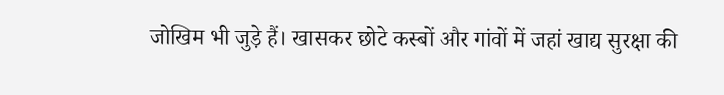जोखिम भी जुड़े हैं। खासकर छोटे कस्बों और गांवों में जहां खाद्य सुरक्षा की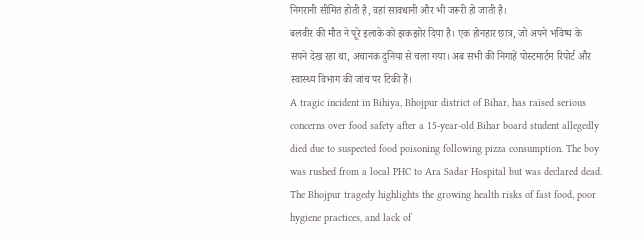निगरानी सीमित होती है, वहां सावधानी और भी जरूरी हो जाती है।
बलवीर की मौत ने पूरे इलाके को झकझोर दिया है। एक होनहार छात्र, जो अपने भविष्य के सपने देख रहा था, अचानक दुनिया से चला गया। अब सभी की निगाहें पोस्टमार्टम रिपोर्ट और स्वास्थ्य विभाग की जांच पर टिकी हैं।
A tragic incident in Bihiya, Bhojpur district of Bihar, has raised serious concerns over food safety after a 15-year-old Bihar board student allegedly died due to suspected food poisoning following pizza consumption. The boy was rushed from a local PHC to Ara Sadar Hospital but was declared dead. The Bhojpur tragedy highlights the growing health risks of fast food, poor hygiene practices, and lack of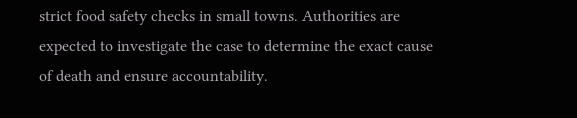strict food safety checks in small towns. Authorities are expected to investigate the case to determine the exact cause of death and ensure accountability.